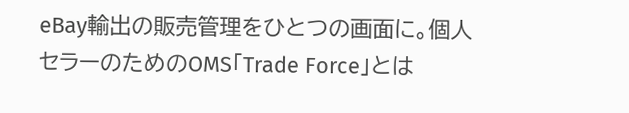eBay輸出の販売管理をひとつの画面に。個人セラーのためのOMS「Trade Force」とは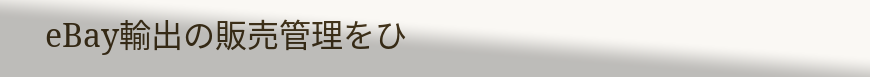eBay輸出の販売管理をひ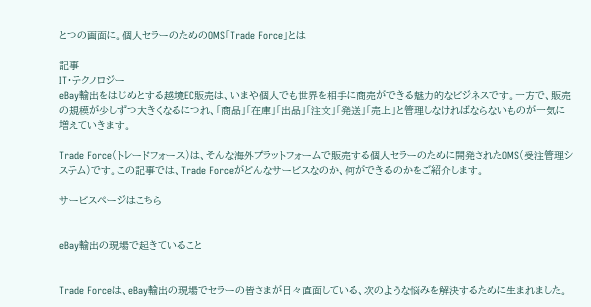とつの画面に。個人セラーのためのOMS「Trade Force」とは

記事
IT・テクノロジー
eBay輸出をはじめとする越境EC販売は、いまや個人でも世界を相手に商売ができる魅力的なビジネスです。一方で、販売の規模が少しずつ大きくなるにつれ、「商品」「在庫」「出品」「注文」「発送」「売上」と管理しなければならないものが一気に増えていきます。

Trade Force(トレードフォース)は、そんな海外プラットフォームで販売する個人セラーのために開発されたOMS(受注管理システム)です。この記事では、Trade Forceがどんなサービスなのか、何ができるのかをご紹介します。

サービスページはこちら


eBay輸出の現場で起きていること


Trade Forceは、eBay輸出の現場でセラーの皆さまが日々直面している、次のような悩みを解決するために生まれました。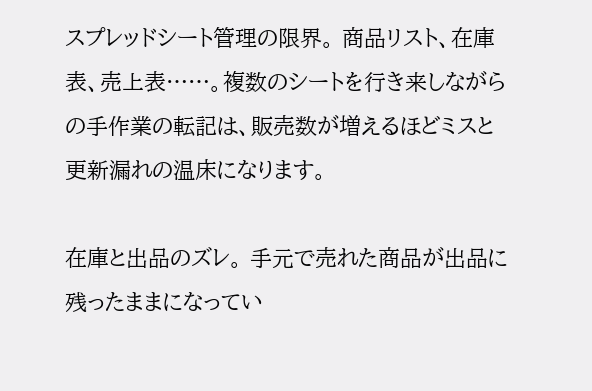スプレッドシート管理の限界。 商品リスト、在庫表、売上表……。複数のシートを行き来しながらの手作業の転記は、販売数が増えるほどミスと更新漏れの温床になります。

在庫と出品のズレ。 手元で売れた商品が出品に残ったままになってい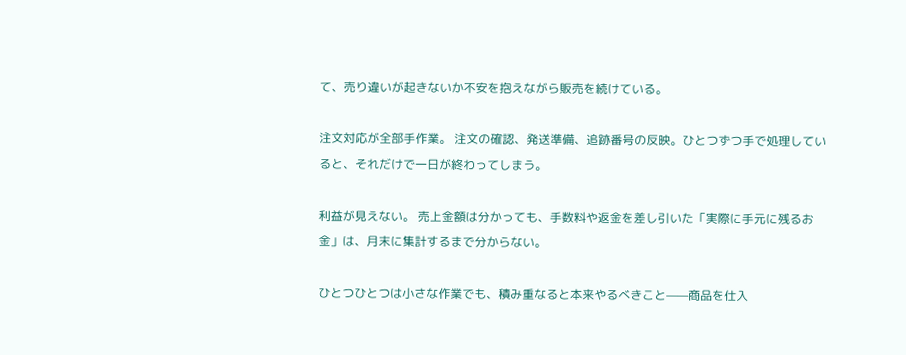て、売り違いが起きないか不安を抱えながら販売を続けている。

注文対応が全部手作業。 注文の確認、発送準備、追跡番号の反映。ひとつずつ手で処理していると、それだけで一日が終わってしまう。

利益が見えない。 売上金額は分かっても、手数料や返金を差し引いた「実際に手元に残るお金」は、月末に集計するまで分からない。

ひとつひとつは小さな作業でも、積み重なると本来やるべきこと——商品を仕入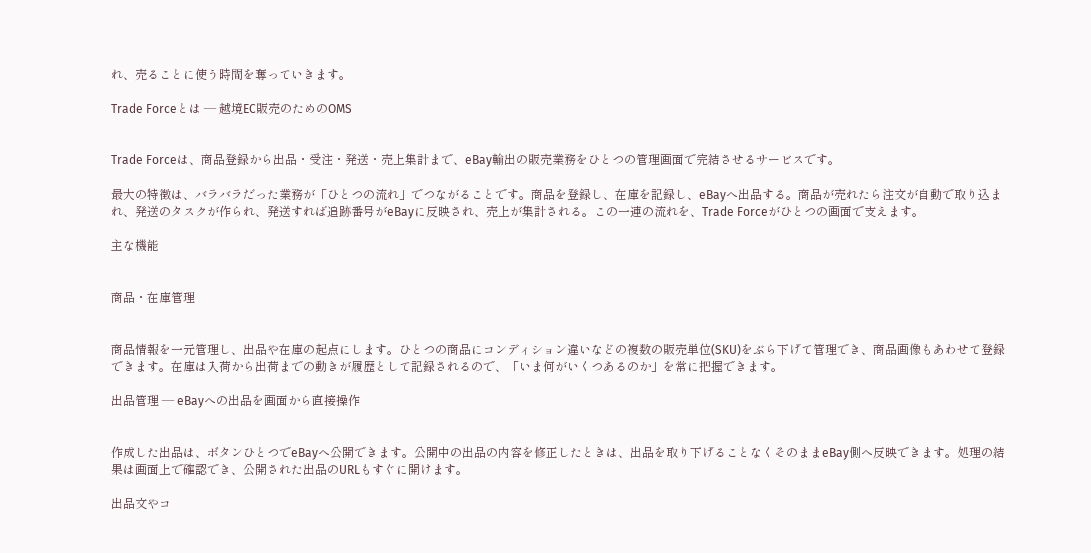れ、売ることに使う時間を奪っていきます。

Trade Forceとは — 越境EC販売のためのOMS


Trade Forceは、商品登録から出品・受注・発送・売上集計まで、eBay輸出の販売業務をひとつの管理画面で完結させるサービスです。

最大の特徴は、バラバラだった業務が「ひとつの流れ」でつながることです。商品を登録し、在庫を記録し、eBayへ出品する。商品が売れたら注文が自動で取り込まれ、発送のタスクが作られ、発送すれば追跡番号がeBayに反映され、売上が集計される。この一連の流れを、Trade Forceがひとつの画面で支えます。

主な機能


商品・在庫管理


商品情報を一元管理し、出品や在庫の起点にします。ひとつの商品にコンディション違いなどの複数の販売単位(SKU)をぶら下げて管理でき、商品画像もあわせて登録できます。在庫は入荷から出荷までの動きが履歴として記録されるので、「いま何がいくつあるのか」を常に把握できます。

出品管理 — eBayへの出品を画面から直接操作


作成した出品は、ボタンひとつでeBayへ公開できます。公開中の出品の内容を修正したときは、出品を取り下げることなくそのままeBay側へ反映できます。処理の結果は画面上で確認でき、公開された出品のURLもすぐに開けます。

出品文やコ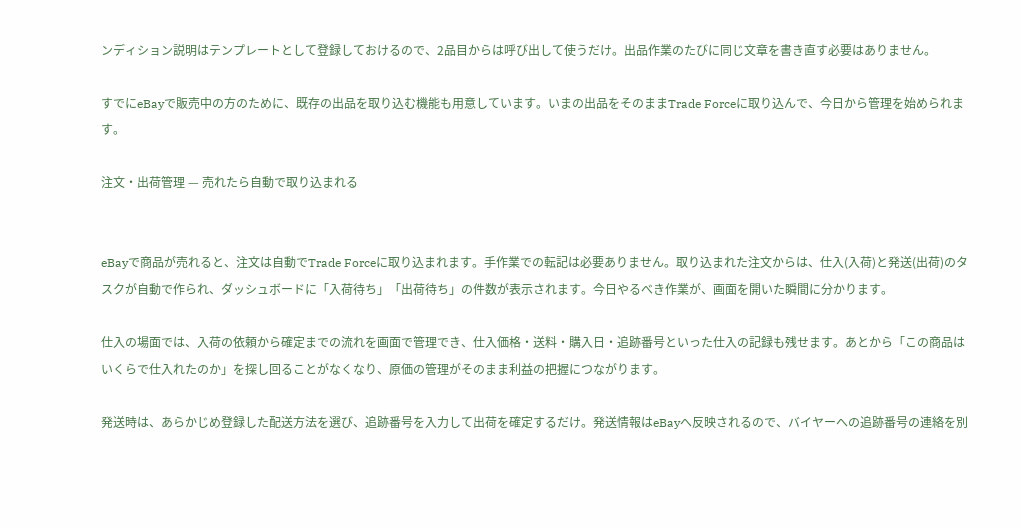ンディション説明はテンプレートとして登録しておけるので、2品目からは呼び出して使うだけ。出品作業のたびに同じ文章を書き直す必要はありません。

すでにeBayで販売中の方のために、既存の出品を取り込む機能も用意しています。いまの出品をそのままTrade Forceに取り込んで、今日から管理を始められます。

注文・出荷管理 — 売れたら自動で取り込まれる


eBayで商品が売れると、注文は自動でTrade Forceに取り込まれます。手作業での転記は必要ありません。取り込まれた注文からは、仕入(入荷)と発送(出荷)のタスクが自動で作られ、ダッシュボードに「入荷待ち」「出荷待ち」の件数が表示されます。今日やるべき作業が、画面を開いた瞬間に分かります。

仕入の場面では、入荷の依頼から確定までの流れを画面で管理でき、仕入価格・送料・購入日・追跡番号といった仕入の記録も残せます。あとから「この商品はいくらで仕入れたのか」を探し回ることがなくなり、原価の管理がそのまま利益の把握につながります。

発送時は、あらかじめ登録した配送方法を選び、追跡番号を入力して出荷を確定するだけ。発送情報はeBayへ反映されるので、バイヤーへの追跡番号の連絡を別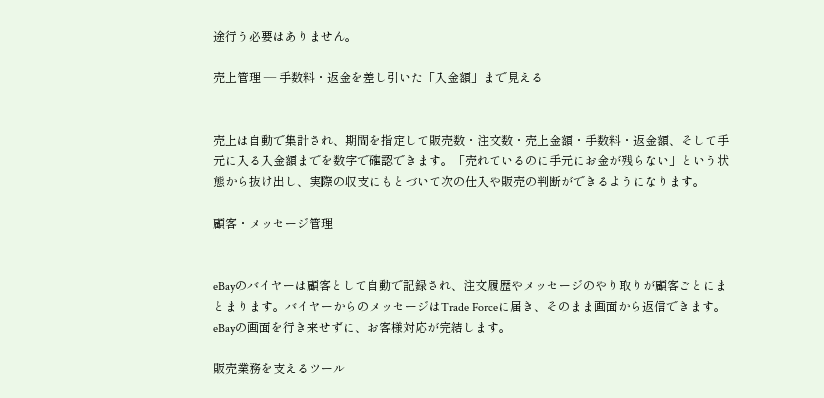途行う必要はありません。

売上管理 — 手数料・返金を差し引いた「入金額」まで見える


売上は自動で集計され、期間を指定して販売数・注文数・売上金額・手数料・返金額、そして手元に入る入金額までを数字で確認できます。「売れているのに手元にお金が残らない」という状態から抜け出し、実際の収支にもとづいて次の仕入や販売の判断ができるようになります。

顧客・メッセージ管理


eBayのバイヤーは顧客として自動で記録され、注文履歴やメッセージのやり取りが顧客ごとにまとまります。バイヤーからのメッセージはTrade Forceに届き、そのまま画面から返信できます。eBayの画面を行き来せずに、お客様対応が完結します。

販売業務を支えるツール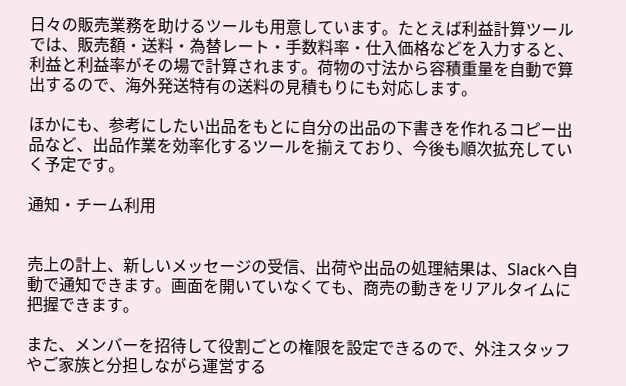日々の販売業務を助けるツールも用意しています。たとえば利益計算ツールでは、販売額・送料・為替レート・手数料率・仕入価格などを入力すると、利益と利益率がその場で計算されます。荷物の寸法から容積重量を自動で算出するので、海外発送特有の送料の見積もりにも対応します。

ほかにも、参考にしたい出品をもとに自分の出品の下書きを作れるコピー出品など、出品作業を効率化するツールを揃えており、今後も順次拡充していく予定です。

通知・チーム利用


売上の計上、新しいメッセージの受信、出荷や出品の処理結果は、Slackへ自動で通知できます。画面を開いていなくても、商売の動きをリアルタイムに把握できます。

また、メンバーを招待して役割ごとの権限を設定できるので、外注スタッフやご家族と分担しながら運営する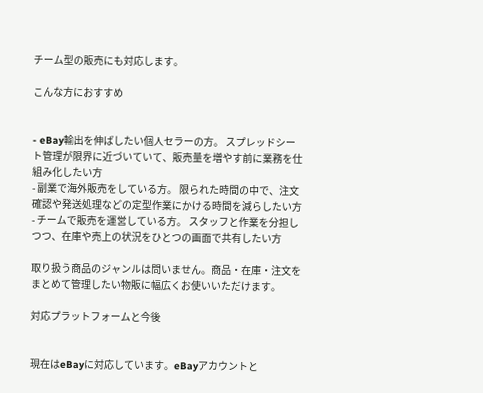チーム型の販売にも対応します。

こんな方におすすめ


- eBay輸出を伸ばしたい個人セラーの方。 スプレッドシート管理が限界に近づいていて、販売量を増やす前に業務を仕組み化したい方
- 副業で海外販売をしている方。 限られた時間の中で、注文確認や発送処理などの定型作業にかける時間を減らしたい方
- チームで販売を運営している方。 スタッフと作業を分担しつつ、在庫や売上の状況をひとつの画面で共有したい方

取り扱う商品のジャンルは問いません。商品・在庫・注文をまとめて管理したい物販に幅広くお使いいただけます。

対応プラットフォームと今後


現在はeBayに対応しています。eBayアカウントと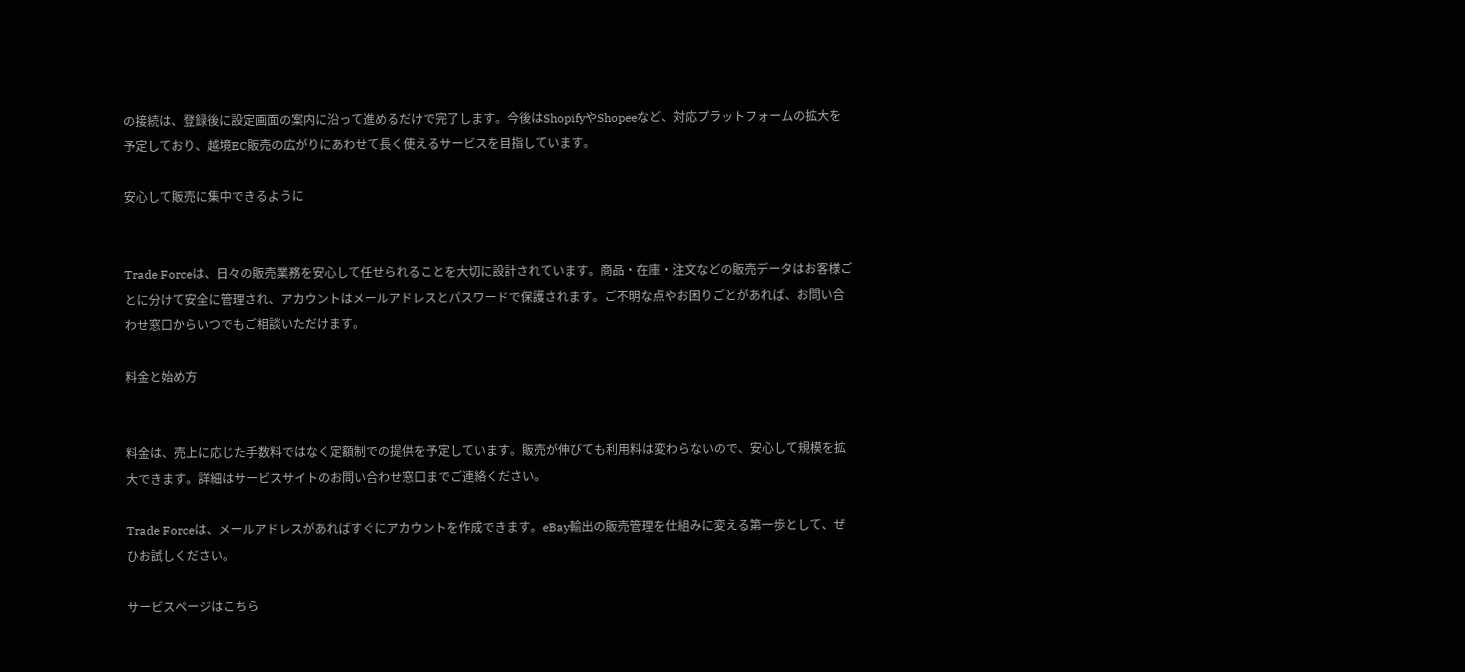の接続は、登録後に設定画面の案内に沿って進めるだけで完了します。今後はShopifyやShopeeなど、対応プラットフォームの拡大を予定しており、越境EC販売の広がりにあわせて長く使えるサービスを目指しています。

安心して販売に集中できるように


Trade Forceは、日々の販売業務を安心して任せられることを大切に設計されています。商品・在庫・注文などの販売データはお客様ごとに分けて安全に管理され、アカウントはメールアドレスとパスワードで保護されます。ご不明な点やお困りごとがあれば、お問い合わせ窓口からいつでもご相談いただけます。

料金と始め方


料金は、売上に応じた手数料ではなく定額制での提供を予定しています。販売が伸びても利用料は変わらないので、安心して規模を拡大できます。詳細はサービスサイトのお問い合わせ窓口までご連絡ください。

Trade Forceは、メールアドレスがあればすぐにアカウントを作成できます。eBay輸出の販売管理を仕組みに変える第一歩として、ぜひお試しください。

サービスページはこちら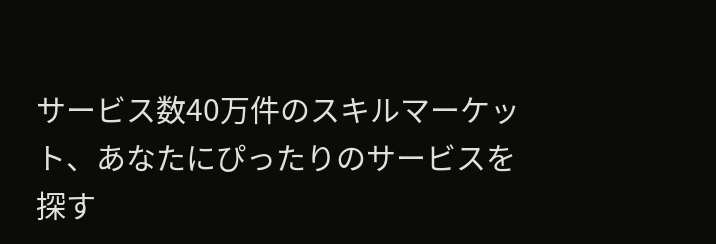サービス数40万件のスキルマーケット、あなたにぴったりのサービスを探す